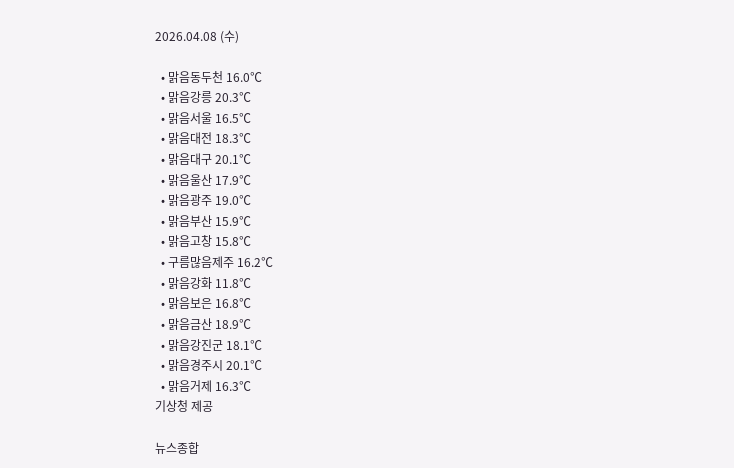2026.04.08 (수)

  • 맑음동두천 16.0℃
  • 맑음강릉 20.3℃
  • 맑음서울 16.5℃
  • 맑음대전 18.3℃
  • 맑음대구 20.1℃
  • 맑음울산 17.9℃
  • 맑음광주 19.0℃
  • 맑음부산 15.9℃
  • 맑음고창 15.8℃
  • 구름많음제주 16.2℃
  • 맑음강화 11.8℃
  • 맑음보은 16.8℃
  • 맑음금산 18.9℃
  • 맑음강진군 18.1℃
  • 맑음경주시 20.1℃
  • 맑음거제 16.3℃
기상청 제공

뉴스종합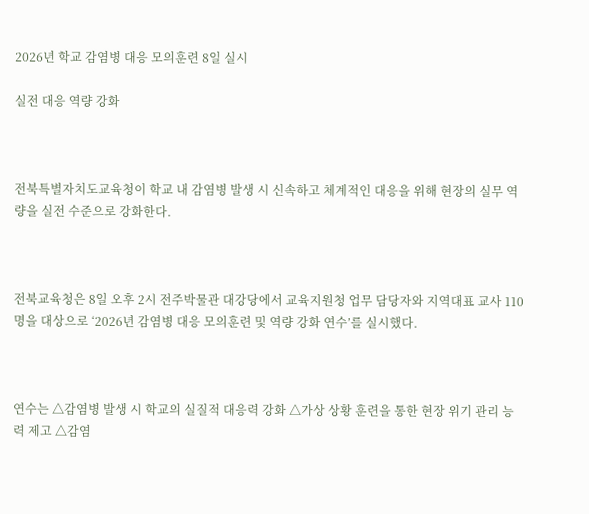2026년 학교 감염병 대응 모의훈련 8일 실시

실전 대응 역량 강화



전북특별자치도교육청이 학교 내 감염병 발생 시 신속하고 체계적인 대응을 위해 현장의 실무 역량을 실전 수준으로 강화한다.



전북교육청은 8일 오후 2시 전주박물관 대강당에서 교육지원청 업무 담당자와 지역대표 교사 110명을 대상으로 ‘2026년 감염병 대응 모의훈련 및 역량 강화 연수’를 실시했다.



연수는 △감염병 발생 시 학교의 실질적 대응력 강화 △가상 상황 훈련을 통한 현장 위기 관리 능력 제고 △감염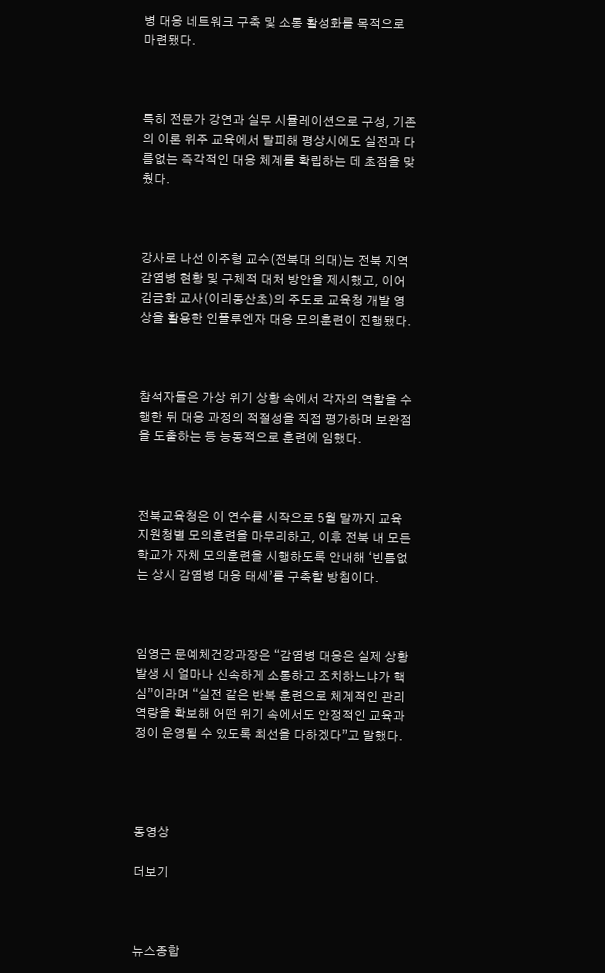병 대응 네트워크 구축 및 소통 활성화를 목적으로 마련됐다.



특히 전문가 강연과 실무 시뮬레이션으로 구성, 기존의 이론 위주 교육에서 탈피해 평상시에도 실전과 다름없는 즉각적인 대응 체계를 확립하는 데 초점을 맞췄다.



강사로 나선 이주형 교수(전북대 의대)는 전북 지역 감염병 현황 및 구체적 대처 방안을 제시했고, 이어 김금화 교사(이리동산초)의 주도로 교육청 개발 영상을 활용한 인플루엔자 대응 모의훈련이 진행됐다.



참석자들은 가상 위기 상황 속에서 각자의 역할을 수행한 뒤 대응 과정의 적절성을 직접 평가하며 보완점을 도출하는 등 능동적으로 훈련에 임했다.



전북교육청은 이 연수를 시작으로 5월 말까지 교육지원청별 모의훈련을 마무리하고, 이후 전북 내 모든 학교가 자체 모의훈련을 시행하도록 안내해 ‘빈틈없는 상시 감염병 대응 태세’를 구축할 방침이다.



임영근 문예체건강과장은 “감염병 대응은 실제 상황 발생 시 얼마나 신속하게 소통하고 조치하느냐가 핵심”이라며 “실전 같은 반복 훈련으로 체계적인 관리 역량을 확보해 어떤 위기 속에서도 안정적인 교육과정이 운영될 수 있도록 최선을 다하겠다”고 말했다.




동영상

더보기



뉴스종합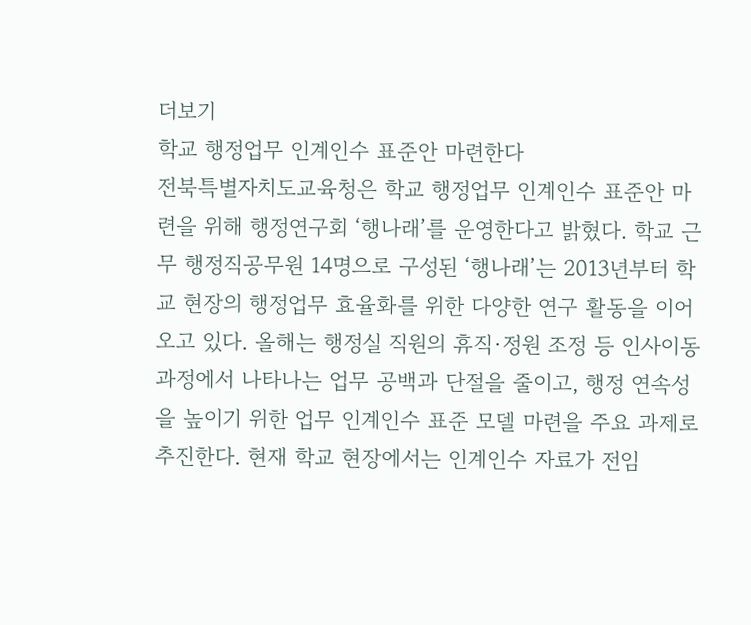더보기
학교 행정업무 인계인수 표준안 마련한다
전북특별자치도교육청은 학교 행정업무 인계인수 표준안 마련을 위해 행정연구회 ‘행나래’를 운영한다고 밝혔다. 학교 근무 행정직공무원 14명으로 구성된 ‘행나래’는 2013년부터 학교 현장의 행정업무 효율화를 위한 다양한 연구 활동을 이어오고 있다. 올해는 행정실 직원의 휴직·정원 조정 등 인사이동 과정에서 나타나는 업무 공백과 단절을 줄이고, 행정 연속성을 높이기 위한 업무 인계인수 표준 모델 마련을 주요 과제로 추진한다. 현재 학교 현장에서는 인계인수 자료가 전임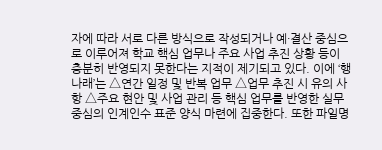자에 따라 서로 다른 방식으로 작성되거나 예·결산 중심으로 이루어져 학교 핵심 업무나 주요 사업 추진 상황 등이 충분히 반영되지 못한다는 지적이 제기되고 있다. 이에 ‘행나래’는 △연간 일정 및 반복 업무 △업무 추진 시 유의 사항 △주요 현안 및 사업 관리 등 핵심 업무를 반영한 실무 중심의 인계인수 표준 양식 마련에 집중한다. 또한 파일명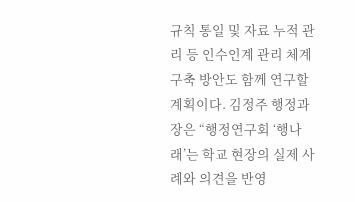규칙 통일 및 자료 누적 관리 등 인수인계 관리 체계 구축 방안도 함께 연구할 계획이다. 김정주 행정과장은 “행정연구회 ‘행나래’는 학교 현장의 실제 사례와 의견을 반영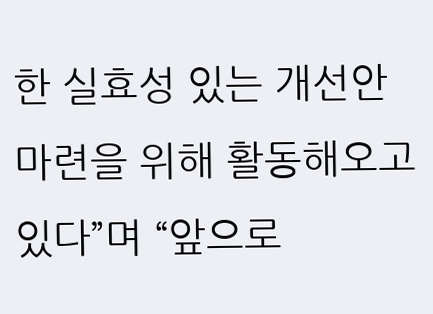한 실효성 있는 개선안 마련을 위해 활동해오고 있다”며 “앞으로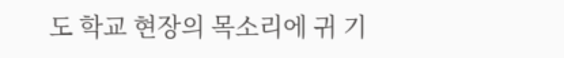도 학교 현장의 목소리에 귀 기